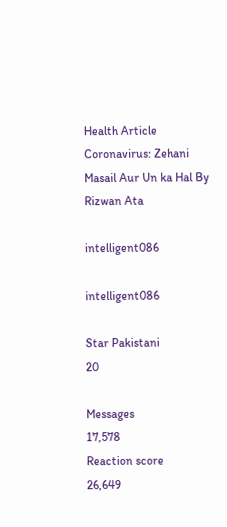Health Article Coronavirus: Zehani Masail Aur Un ka Hal By Rizwan Ata

intelligent086

intelligent086

Star Pakistani
20

Messages
17,578
Reaction score
26,649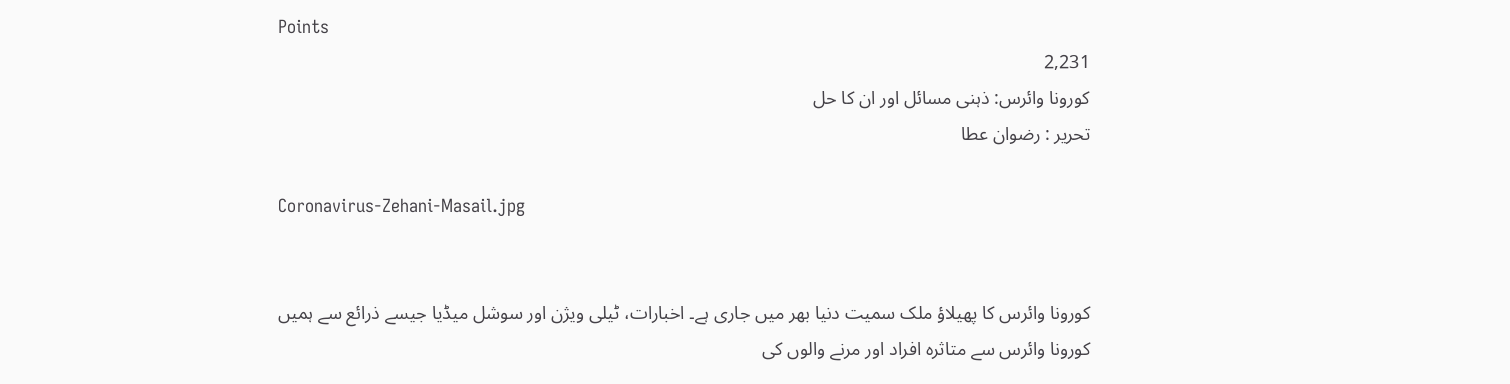Points
2,231
کورونا وائرس: ذہنی مسائل اور ان کا حل
تحریر : رضوان عطا

Coronavirus-Zehani-Masail.jpg


کورونا وائرس کا پھیلاؤ ملک سمیت دنیا بھر میں جاری ہے۔ اخبارات، ٹیلی ویژن اور سوشل میڈیا جیسے ذرائع سے ہمیں کورونا وائرس سے متاثرہ افراد اور مرنے والوں کی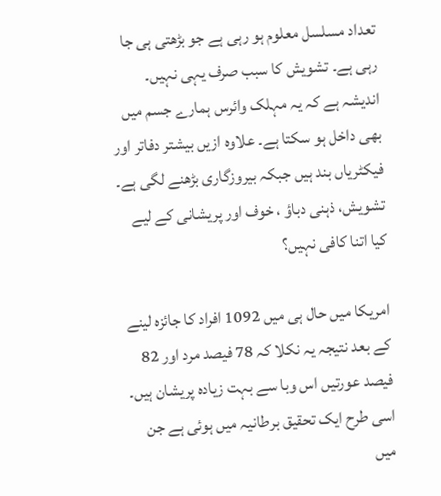تعداد مسلسل معلوم ہو رہی ہے جو بڑھتی ہی جا رہی ہے۔ تشویش کا سبب صرف یہی نہیں۔ اندیشہ ہے کہ یہ مہلک وائرس ہمارے جسم میں بھی داخل ہو سکتا ہے۔ علاوہ ازیں بیشتر دفاتر اور فیکٹریاں بند ہیں جبکہ بیروزگاری بڑھنے لگی ہے۔ تشویش، ذہنی دباؤ ، خوف اور پریشانی کے لیے کیا اتنا کافی نہیں؟

امریکا میں حال ہی میں 1092 افراد کا جائزہ لینے کے بعد نتیجہ یہ نکلا کہ 78 فیصد مرد اور 82 فیصد عورتیں اس وبا سے بہت زیادہ پریشان ہیں۔ اسی طرح ایک تحقیق برطانیہ میں ہوئی ہے جن میں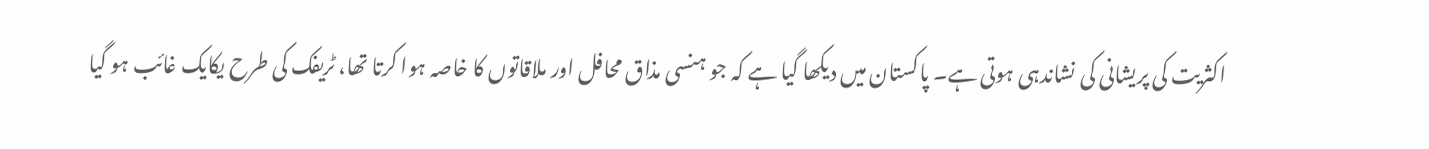اکثریت کی پریشانی کی نشاندہی ہوتی ہے۔ پاکستان میں دیکھا گیا ہے کہ جو ہنسی مذاق محافل اور ملاقاتوں کا خاصہ ہوا کرتا تھا، ٹریفک کی طرح یکایک غائب ہو گیا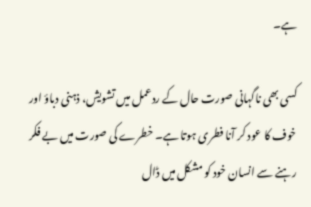ہے۔

کسی بھی ناگہانی صورت حال کے ردعمل میں تشویش، ذہنی دباؤ اور خوف کا عود کر آنا فطری ہوتا ہے۔ خطرے کی صورت میں بے فکر رہنے سے انسان خود کو مشکل میں ڈال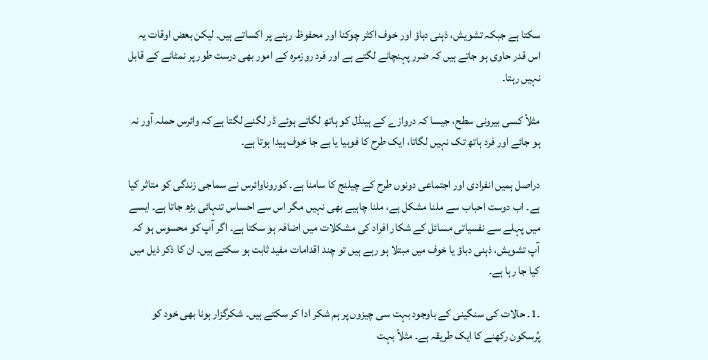سکتا ہے جبکہ تشویش، ذہنی دباؤ اور خوف اکثر چوکنا اور محفوظ رہنے پر اکساتے ہیں۔ لیکن بعض اوقات یہ اس قدر حاوی ہو جاتے ہیں کہ ضرر پہنچانے لگتے ہے اور فرد روزمرہ کے امور بھی درست طور پر نمٹانے کے قابل نہیں رہتا۔

مثلاً کسی بیرونی سطح، جیسا کہ دروازے کے ہینڈل کو ہاتھ لگاتے ہوئے ڈر لگنے لگتا ہے کہ وائرس حملہ آور نہ ہو جائے اور فرد ہاتھ تک نہیں لگاتا، ایک طرح کا فوبیا یا بے جا خوف پیدا ہوتا ہے۔

دراصل ہمیں انفرادی اور اجتماعی دونوں طرح کے چیلنج کا سامنا ہے۔ کوروناوائرس نے سماجی زندگی کو متاثر کیا ہے۔ اب دوست احباب سے ملنا مشکل ہے، ملنا چاہیے بھی نہیں مگر اس سے احساس تنہائی بڑھ جاتا ہے۔ ایسے میں پہلے سے نفسیاتی مسائل کے شکار افراد کی مشکلات میں اضافہ ہو سکتا ہے۔ اگر آپ کو محسوس ہو کہ آپ تشویش، ذہنی دباؤ یا خوف میں مبتلا ہو رہے ہیں تو چند اقدامات مفید ثابت ہو سکتے ہیں۔ ان کا ذکر ذیل میں کیا جا رہا ہے۔

۔1۔ حالات کی سنگینی کے باوجود بہت سی چیزوں پر ہم شکر ادا کر سکتے ہیں۔ شکرگزار ہونا بھی خود کو پُرسکون رکھنے کا ایک طریقہ ہے۔ مثلاً بہت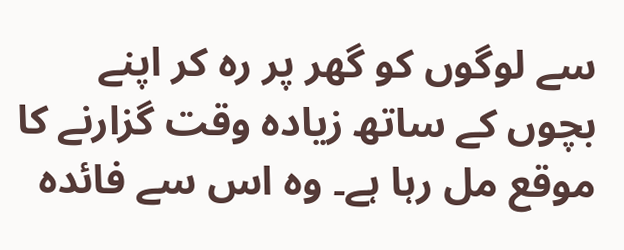سے لوگوں کو گھر پر رہ کر اپنے بچوں کے ساتھ زیادہ وقت گزارنے کا موقع مل رہا ہے۔ وہ اس سے فائدہ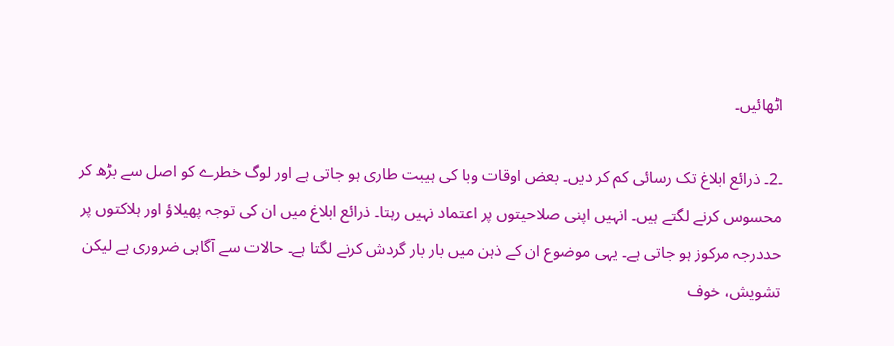اٹھائیں۔

۔2۔ ذرائع ابلاغ تک رسائی کم کر دیں۔ بعض اوقات وبا کی ہیبت طاری ہو جاتی ہے اور لوگ خطرے کو اصل سے بڑھ کر محسوس کرنے لگتے ہیں۔ انہیں اپنی صلاحیتوں پر اعتماد نہیں رہتا۔ ذرائع ابلاغ میں ان کی توجہ پھیلاؤ اور ہلاکتوں پر حددرجہ مرکوز ہو جاتی ہے۔ یہی موضوع ان کے ذہن میں بار بار گردش کرنے لگتا ہے۔ حالات سے آگاہی ضروری ہے لیکن تشویش، خوف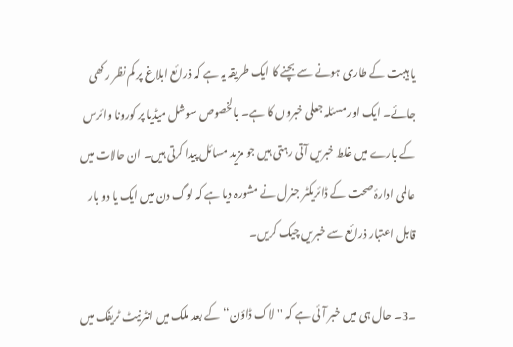یا ہیبت کے طاری ہونے سے بچنے کا ایک طریقہ یہ ہے کہ ذرائع ابلاغ پر کم نظر رکھی جائے۔ ایک اور مسئلہ جعلی خبروں کا ہے۔ بالخصوص سوشل میڈیا پر کورونا وائرس کے بارے میں غلط خبریں آتی رہتی ہیں جو مزید مسائل پیدا کرتی ہیں۔ ان حالات میں عالمی ادارۂ صحت کے ڈائریکٹر جنرل نے مشورہ دیا ہے کہ لوگ دن میں ایک یا دو بار قابل اعتبار ذرائع سے خبریں چیک کریں۔

۔3۔ حال ہی میں خبر آئی ہے کہ ''لاک ڈاؤن‘‘ کے بعد ملک میں انٹرنیٹ ٹریفک میں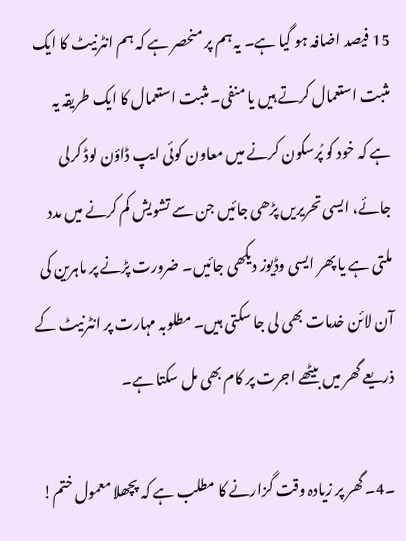15 فیصد اضافہ ہو گیا ہے۔ یہ ہم پر منحصر ہے کہ ہم انٹرنیٹ کا ایک مثبت استعمال کرتے ہیں یا منفی۔ مثبت استعمال کا ایک طریقہ یہ ہے کہ خود کو پُرسکون کرنے میں معاون کوئی ایپ ڈاؤن لوڈ کرلی جائے، ایسی تحریریں پڑھی جائیں جن سے تشویش کم کرنے میں مدد ملتی ہے یا پھر ایسی وڈیوز دیکھی جائیں۔ ضرورت پڑنے پر ماہرین کی آن لائن خدمات بھی لی جا سکتی ہیں۔ مطلوبہ مہارت پر انٹرنیٹ کے ذریعے گھر میں بیٹھے اجرت پر کام بھی مل سکتا ہے۔

۔4۔ گھر پر زیادہ وقت گزارنے کا مطلب ہے کہ پچھلا معمول ختم!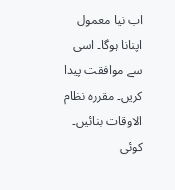اب نیا معمول اپنانا ہوگا۔ اسی سے موافقت پیدا کریں۔ مقررہ نظام الاوقات بنائیں۔ کوئی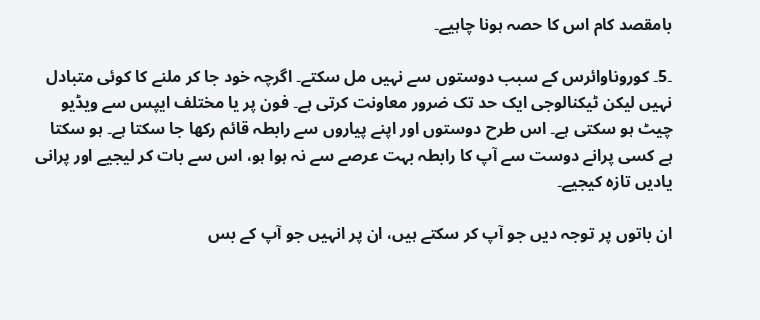بامقصد کام اس کا حصہ ہونا چاہیے۔

۔5۔ کوروناوائرس کے سبب دوستوں سے نہیں مل سکتے۔ اگرچہ خود جا کر ملنے کا کوئی متبادل نہیں لیکن ٹیکنالوجی ایک حد تک ضرور معاونت کرتی ہے۔ فون پر یا مختلف ایپس سے ویڈیو چیٹ ہو سکتی ہے۔ اس طرح دوستوں اور اپنے پیاروں سے رابطہ قائم رکھا جا سکتا ہے۔ ہو سکتا ہے کسی پرانے دوست سے آپ کا رابطہ بہت عرصے سے نہ ہوا ہو، اس سے بات کر لیجیے اور پرانی یادیں تازہ کیجیے۔

ان باتوں پر توجہ دیں جو آپ کر سکتے ہیں، ان پر انہیں جو آپ کے بس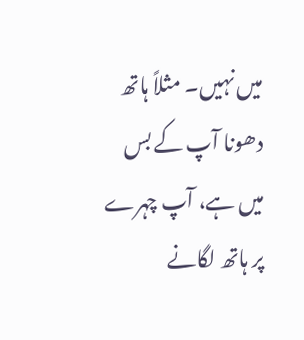میں نہیں۔ مثلاً ہاتھ دھونا آپ کے بس میں ہے، آپ چہرے پر ہاتھ لگانے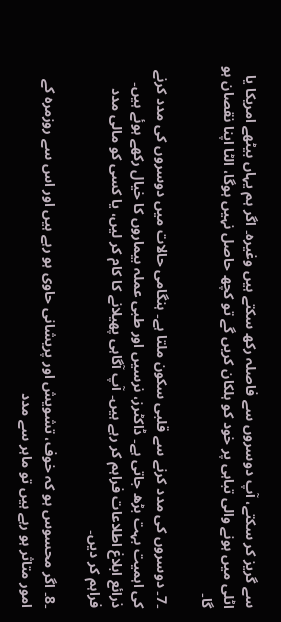سے گریز کر سکتے، آپ دوسروں سے فاصلہ رکھ سکتے ہیں وغیرہ۔ اگر ہم یہاں بیٹھے امریکا یا اٹلی میں ہونے والی تباہی پر خود کو ہلکان کریں گے تو کچھ حاصل نہیں ہوگا، الٹا اپنا نقصان ہو گا۔

۔7۔ دوسروں کی مدد کرنے سے قلبی سکون ملتا ہے۔ ہنگامی حالات میں دوسروں کی مدد کرنے کی اہمیت بہت بڑھ جاتی ہے۔ ڈاکٹرز، نرسیں اور طبی عملہ بیماروں کا خیال رکھے ہوئے ہیں۔ ذرائع ابلاغ اطلاعات فراہم کر رہے ہیں۔ آپ آگاہی پھیلانے کا کام کر لیں، یا کسی کو مالی مدد فراہم کر دیں۔

۔8۔ اگر محسوس ہو کہ خوف، تشویش اور پریشانی حاوی ہو رہے ہیں اور اس سے روزمرہ کے امور متاثر ہو رہے ہیں تو ماہر سے مدد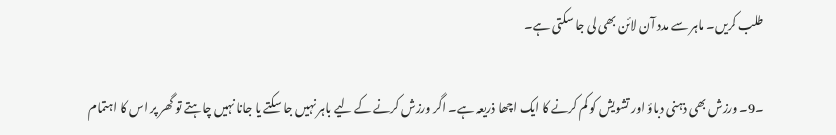طلب کریں۔ ماہر سے مدد آن لائن بھی لی جا سکتی ہے۔

۔9۔ ورزش بھی ذہنی دباؤ اور تشویش کو کم کرنے کا ایک اچھا ذریعہ ہے۔ اگر ورزش کرنے کے لیے باہر نہیں جا سکتے یا جانا نہیں چاہتے تو گھر پر اس کا اہتمام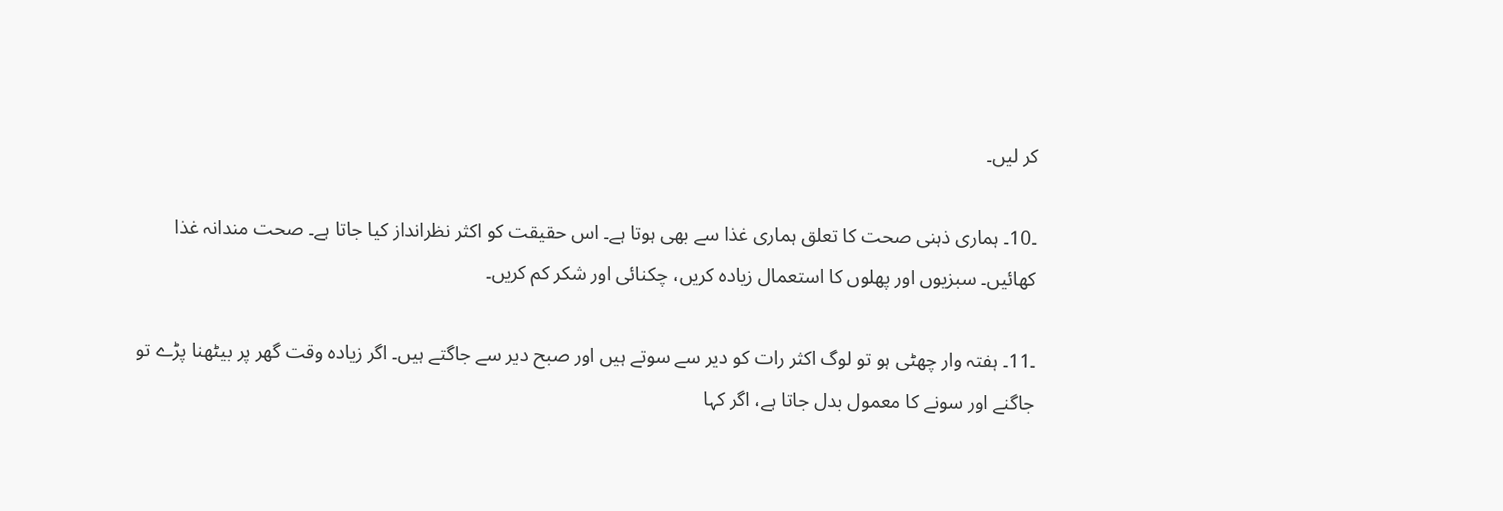کر لیں۔

۔10۔ ہماری ذہنی صحت کا تعلق ہماری غذا سے بھی ہوتا ہے۔ اس حقیقت کو اکثر نظرانداز کیا جاتا ہے۔ صحت مندانہ غذا کھائیں۔ سبزیوں اور پھلوں کا استعمال زیادہ کریں، چکنائی اور شکر کم کریں۔

۔11۔ ہفتہ وار چھٹی ہو تو لوگ اکثر رات کو دیر سے سوتے ہیں اور صبح دیر سے جاگتے ہیں۔ اگر زیادہ وقت گھر پر بیٹھنا پڑے تو جاگنے اور سونے کا معمول بدل جاتا ہے، اگر کہا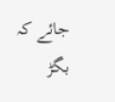جائے کہ بگڑ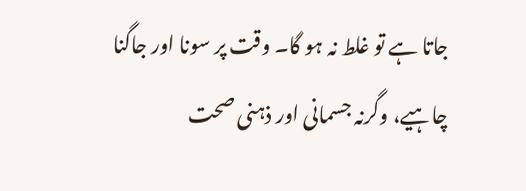جاتا ہے تو غلط نہ ہو گا۔ وقت پر سونا اور جاگنا چاہیے، وگرنہ جسمانی اور ذہنی صحت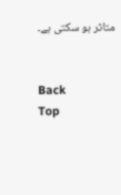متاثر ہو سکتی ہے۔


Back
Top